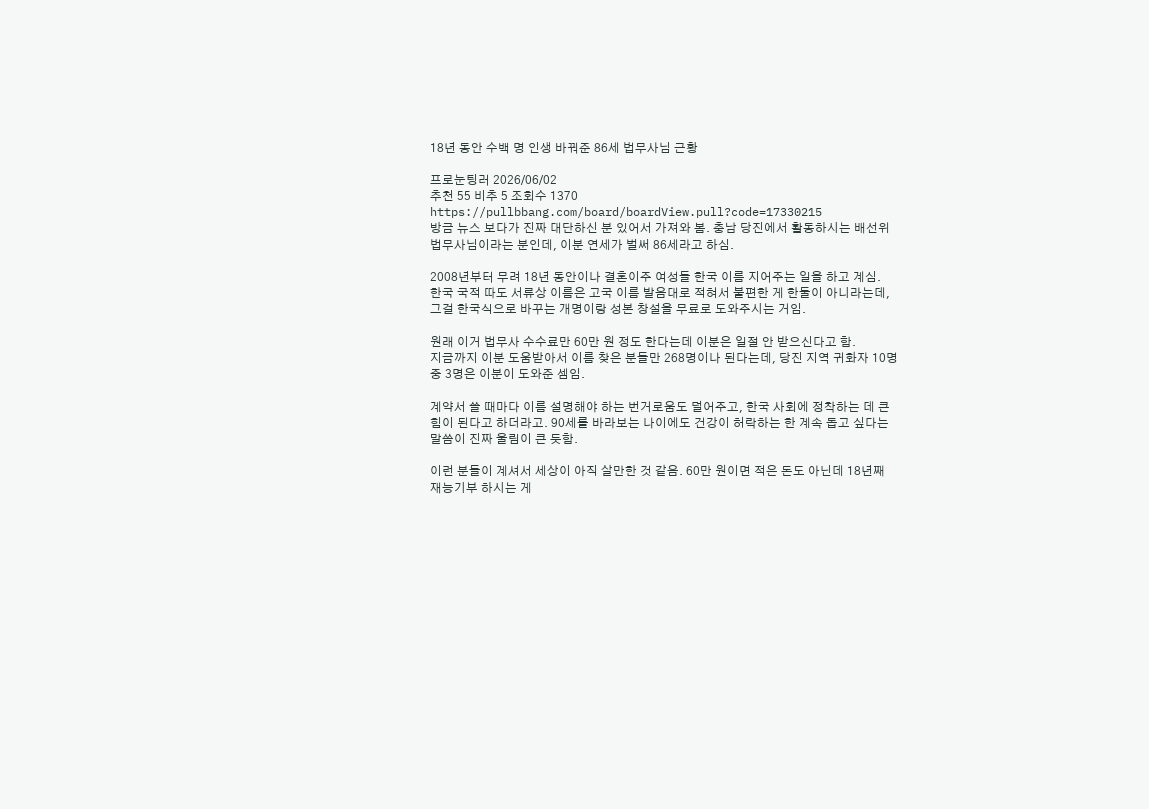18년 동안 수백 명 인생 바꿔준 86세 법무사님 근황

프로눈팅러 2026/06/02
추천 55 비추 5 조회수 1370
https://pullbbang.com/board/boardView.pull?code=17330215
방금 뉴스 보다가 진짜 대단하신 분 있어서 가져와 봄. 충남 당진에서 활동하시는 배선위
법무사님이라는 분인데, 이분 연세가 벌써 86세라고 하심.

2008년부터 무려 18년 동안이나 결혼이주 여성들 한국 이름 지어주는 일을 하고 계심.
한국 국적 따도 서류상 이름은 고국 이름 발음대로 적혀서 불편한 게 한둘이 아니라는데,
그걸 한국식으로 바꾸는 개명이랑 성본 창설을 무료로 도와주시는 거임.

원래 이거 법무사 수수료만 60만 원 정도 한다는데 이분은 일절 안 받으신다고 함.
지금까지 이분 도움받아서 이름 찾은 분들만 268명이나 된다는데, 당진 지역 귀화자 10명
중 3명은 이분이 도와준 셈임.

계약서 쓸 때마다 이름 설명해야 하는 번거로움도 덜어주고, 한국 사회에 정착하는 데 큰
힘이 된다고 하더라고. 90세를 바라보는 나이에도 건강이 허락하는 한 계속 돕고 싶다는
말씀이 진짜 울림이 큰 듯함.

이런 분들이 계셔서 세상이 아직 살만한 것 같음. 60만 원이면 적은 돈도 아닌데 18년째
재능기부 하시는 게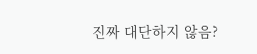진짜 대단하지 않음?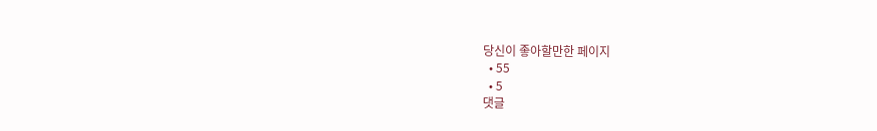당신이 좋아할만한 페이지
  • 55
  • 5
댓글